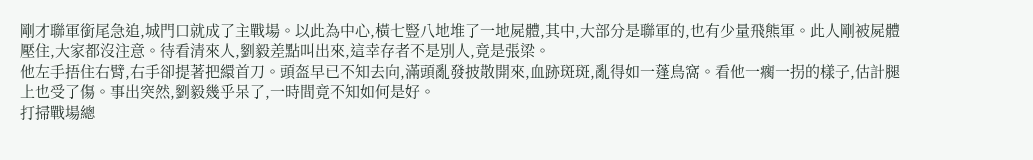剛才聯軍銜尾急追,城門口就成了主戰場。以此為中心,橫七豎八地堆了一地屍體,其中,大部分是聯軍的,也有少量飛熊軍。此人剛被屍體壓住,大家都沒注意。待看清來人,劉毅差點叫出來,這幸存者不是別人,竟是張梁。
他左手捂住右臂,右手卻提著把繯首刀。頭盔早已不知去向,滿頭亂發披散開來,血跡斑斑,亂得如一蓬鳥窩。看他一瘸一拐的樣子,估計腿上也受了傷。事出突然,劉毅幾乎呆了,一時間竟不知如何是好。
打掃戰場總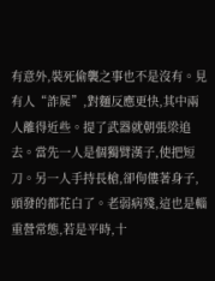有意外,裝死偷襲之事也不是沒有。見有人“詐屍”,對麵反應更快,其中兩人離得近些。提了武器就朝張梁追去。當先一人是個獨臂漢子,使把短刀。另一人手持長槍,卻佝僂著身子,頭發的都花白了。老弱病殘,這也是輜重營常態,若是平時,十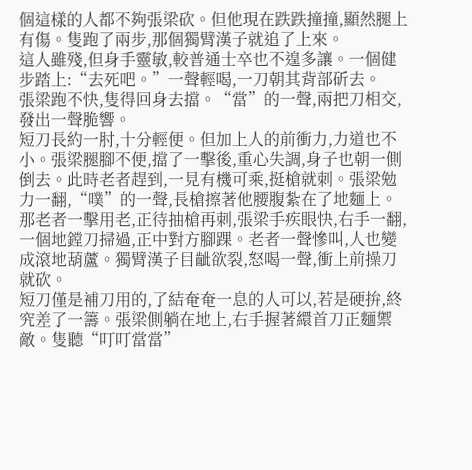個這樣的人都不夠張梁砍。但他現在跌跌撞撞,顯然腿上有傷。隻跑了兩步,那個獨臂漢子就追了上來。
這人雖殘,但身手靈敏,較普通士卒也不遑多讓。一個健步踏上:“去死吧。”一聲輕喝,一刀朝其背部斫去。
張梁跑不快,隻得回身去擋。“當”的一聲,兩把刀相交,發出一聲脆響。
短刀長約一肘,十分輕便。但加上人的前衝力,力道也不小。張梁腿腳不便,擋了一擊後,重心失調,身子也朝一側倒去。此時老者趕到,一見有機可乘,挺槍就刺。張梁勉力一翻,“噗”的一聲,長槍擦著他腰腹紮在了地麵上。
那老者一擊用老,正待抽槍再刺,張梁手疾眼快,右手一翻,一個地鏜刀掃過,正中對方腳踝。老者一聲慘叫,人也變成滾地葫蘆。獨臂漢子目齜欲裂,怒喝一聲,衝上前操刀就砍。
短刀僅是補刀用的,了結奄奄一息的人可以,若是硬拚,終究差了一籌。張梁側躺在地上,右手握著繯首刀正麵禦敵。隻聽“叮叮當當”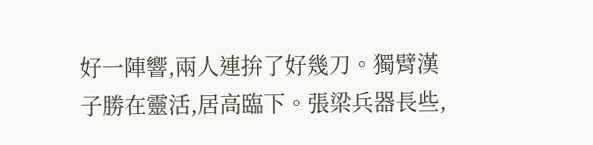好一陣響,兩人連拚了好幾刀。獨臂漢子勝在靈活,居高臨下。張梁兵器長些,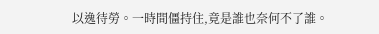以逸待勞。一時間僵持住,竟是誰也奈何不了誰。